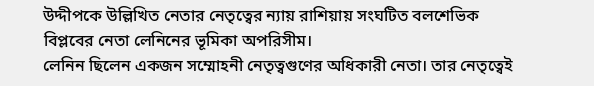উদ্দীপকে উল্লিখিত নেতার নেতৃত্বের ন্যায় রাশিয়ায় সংঘটিত বলশেভিক বিপ্লবের নেতা লেনিনের ভূমিকা অপরিসীম।
লেনিন ছিলেন একজন সম্মোহনী নেতৃত্বগুণের অধিকারী নেতা। তার নেতৃত্বেই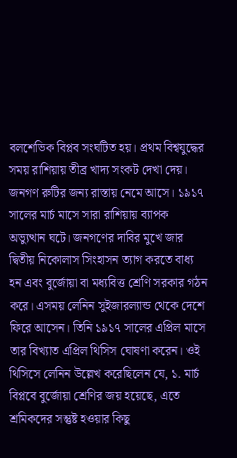বলশেভিক বিপ্লব সংঘটিত হয়। প্রথম বিশ্বযুদ্ধের সময় রাশিয়ায় তীব্র খাদ্য সংকট দেখা দেয়। জনগণ রুটির জন্য রাস্তায় নেমে আসে। ১৯১৭ সালের মার্চ মাসে সারা রাশিয়ায় ব্যাপক অভ্যুত্থান ঘটে। জনগণের দাবির মুখে জার দ্বিতীয় নিকোলাস সিংহাসন ত্যাগ করতে বাধ্য হন এবং বুর্জোয়া বা মধ্যবিত্ত শ্রেণি সরকার গঠন করে। এসময় লেনিন সুইজারল্যান্ড থেকে দেশে ফিরে আসেন। তিনি ১৯১৭ সালের এপ্রিল মাসে তার বিখ্যাত এপ্রিল থিসিস ঘোষণা করেন। ওই থিসিসে লেনিন উল্লেখ করেছিলেন যে, ১. মার্চ বিপ্লবে বুর্জোয়া শ্রেণির জয় হয়েছে, এতে শ্রমিকদের সন্তুষ্ট হওয়ার কিছু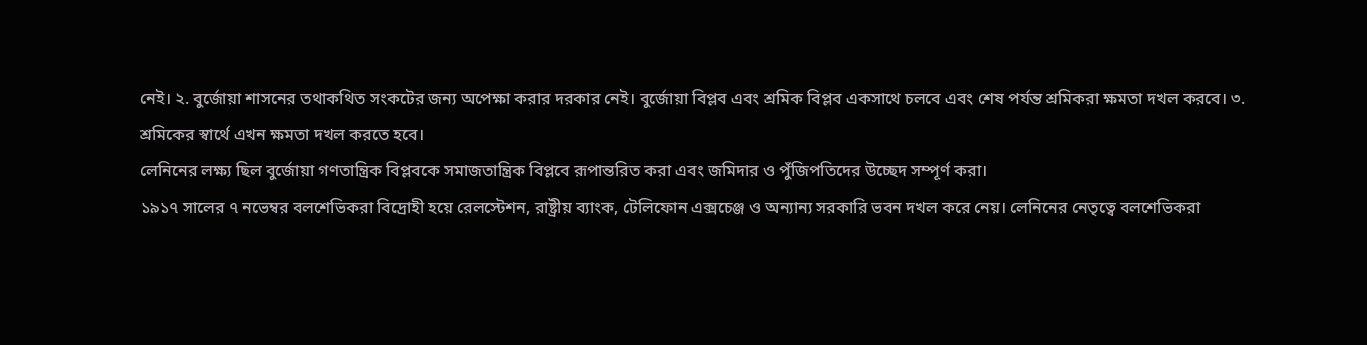নেই। ২. বুর্জোয়া শাসনের তথাকথিত সংকটের জন্য অপেক্ষা করার দরকার নেই। বুর্জোয়া বিপ্লব এবং শ্রমিক বিপ্লব একসাথে চলবে এবং শেষ পর্যন্ত শ্রমিকরা ক্ষমতা দখল করবে। ৩.
শ্রমিকের স্বার্থে এখন ক্ষমতা দখল করতে হবে।
লেনিনের লক্ষ্য ছিল বুর্জোয়া গণতান্ত্রিক বিপ্লবকে সমাজতান্ত্রিক বিপ্লবে রূপান্তরিত করা এবং জমিদার ও পুঁজিপতিদের উচ্ছেদ সম্পূর্ণ করা।
১৯১৭ সালের ৭ নভেম্বর বলশেভিকরা বিদ্রোহী হয়ে রেলস্টেশন, রাষ্ট্রীয় ব্যাংক, টেলিফোন এক্সচেঞ্জ ও অন্যান্য সরকারি ভবন দখল করে নেয়। লেনিনের নেতৃত্বে বলশেভিকরা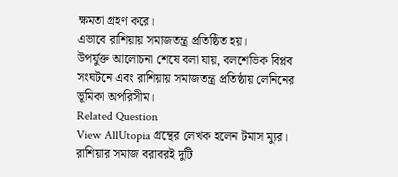ক্ষমতা গ্রহণ করে।
এভাবে রাশিয়ায় সমাজতন্ত্র প্রতিষ্ঠিত হয়।
উপর্যুক্ত আলোচনা শেষে বলা যায়, বলশেভিক বিপ্লব সংঘটনে এবং রাশিয়ায় সমাজতন্ত্র প্রতিষ্ঠায় লেনিনের ভূমিকা অপরিসীম।
Related Question
View AllUtopia গ্রন্থের লেখক হলেন টমাস ম্যুর।
রাশিয়ার সমাজ বরাবরই দুটি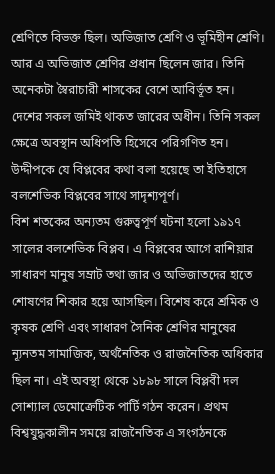শ্রেণিতে বিভক্ত ছিল। অভিজাত শ্রেণি ও ভূমিহীন শ্রেণি। আর এ অভিজাত শ্রেণির প্রধান ছিলেন জার। তিনি অনেকটা স্বৈরাচারী শাসকের বেশে আবির্ভূত হন। দেশের সকল জমিই থাকত জারের অধীন। তিনি সকল ক্ষেত্রে অবস্থান অধিপতি হিসেবে পরিগণিত হন।
উদ্দীপকে যে বিপ্লবের কথা বলা হয়েছে তা ইতিহাসে বলশেভিক বিপ্লবের সাথে সাদৃশ্যপূর্ণ।
বিশ শতকের অন্যতম গুরুত্বপূর্ণ ঘটনা হলো ১৯১৭ সালের বলশেভিক বিপ্লব। এ বিপ্লবের আগে রাশিয়ার সাধারণ মানুষ সম্রাট তথা জার ও অভিজাতদের হাতে শোষণের শিকার হয়ে আসছিল। বিশেষ করে শ্রমিক ও কৃষক শ্রেণি এবং সাধারণ সৈনিক শ্রেণির মানুষের ন্যূনতম সামাজিক, অর্থনৈতিক ও রাজনৈতিক অধিকার ছিল না। এই অবস্থা থেকে ১৮৯৮ সালে বিপ্লবী দল সোশ্যাল ডেমোক্রেটিক পার্টি গঠন করেন। প্রথম বিশ্বযুদ্ধকালীন সময়ে রাজনৈতিক এ সংগঠনকে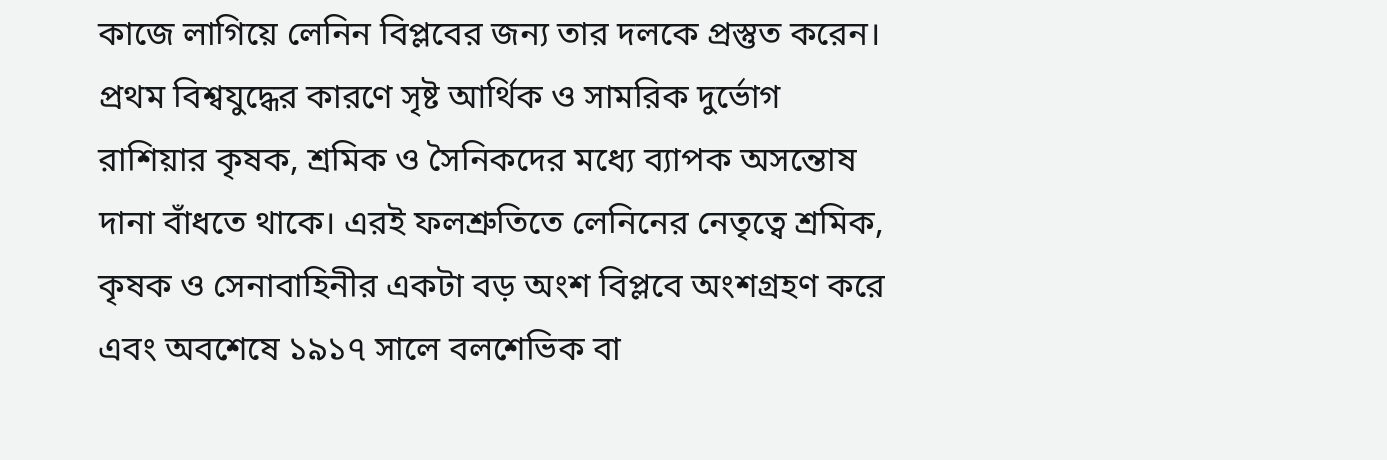কাজে লাগিয়ে লেনিন বিপ্লবের জন্য তার দলকে প্রস্তুত করেন। প্রথম বিশ্বযুদ্ধের কারণে সৃষ্ট আর্থিক ও সামরিক দুর্ভোগ রাশিয়ার কৃষক, শ্রমিক ও সৈনিকদের মধ্যে ব্যাপক অসন্তোষ দানা বাঁধতে থাকে। এরই ফলশ্রুতিতে লেনিনের নেতৃত্বে শ্রমিক, কৃষক ও সেনাবাহিনীর একটা বড় অংশ বিপ্লবে অংশগ্রহণ করে এবং অবশেষে ১৯১৭ সালে বলশেভিক বা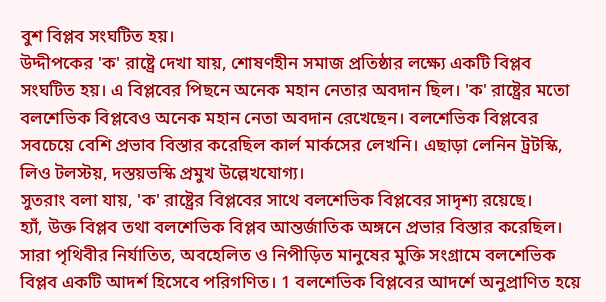বুশ বিপ্লব সংঘটিত হয়।
উদ্দীপকের 'ক' রাষ্ট্রে দেখা যায়, শোষণহীন সমাজ প্রতিষ্ঠার লক্ষ্যে একটি বিপ্লব সংঘটিত হয়। এ বিপ্লবের পিছনে অনেক মহান নেতার অবদান ছিল। 'ক' রাষ্ট্রের মতো বলশেভিক বিপ্লবেও অনেক মহান নেতা অবদান রেখেছেন। বলশেভিক বিপ্লবের সবচেয়ে বেশি প্রভাব বিস্তার করেছিল কার্ল মার্কসের লেখনি। এছাড়া লেনিন ট্রটস্কি, লিও টলস্টয়, দস্তয়ভস্কি প্রমুখ উল্লেখযোগ্য।
সুতরাং বলা যায়, 'ক' রাষ্ট্রের বিপ্লবের সাথে বলশেভিক বিপ্লবের সাদৃশ্য রয়েছে।
হ্যাঁ, উক্ত বিপ্লব তথা বলশেভিক বিপ্লব আন্তর্জাতিক অঙ্গনে প্রভার বিস্তার করেছিল।
সারা পৃথিবীর নির্যাতিত, অবহেলিত ও নিপীড়িত মানুষের মুক্তি সংগ্রামে বলশেভিক বিপ্লব একটি আদর্শ হিসেবে পরিগণিত। 1 বলশেভিক বিপ্লবের আদর্শে অনুপ্রাণিত হয়ে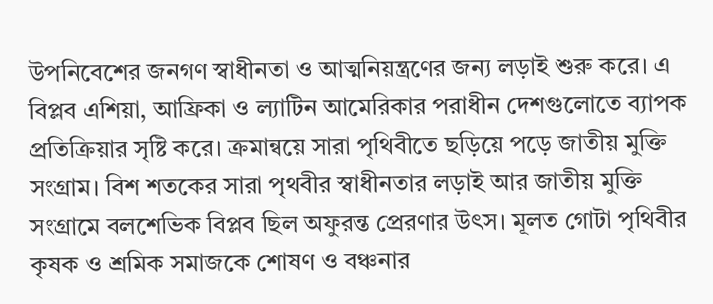উপনিবেশের জনগণ স্বাধীনতা ও আত্মনিয়ন্ত্রণের জন্য লড়াই শুরু করে। এ বিপ্লব এশিয়া, আফ্রিকা ও ল্যাটিন আমেরিকার পরাধীন দেশগুলোতে ব্যাপক প্রতিক্রিয়ার সৃষ্টি করে। ক্রমান্বয়ে সারা পৃথিবীতে ছড়িয়ে পড়ে জাতীয় মুক্তি সংগ্রাম। বিশ শতকের সারা পৃথবীর স্বাধীনতার লড়াই আর জাতীয় মুক্তি সংগ্রামে বলশেভিক বিপ্লব ছিল অফুরন্ত প্রেরণার উৎস। মূলত গোটা পৃথিবীর কৃষক ও শ্রমিক সমাজকে শোষণ ও বঞ্চনার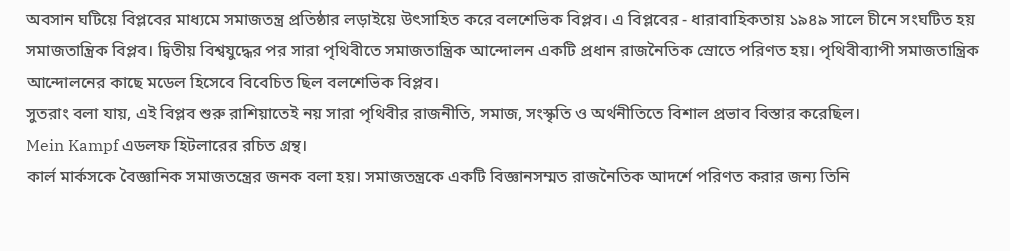অবসান ঘটিয়ে বিপ্লবের মাধ্যমে সমাজতন্ত্র প্রতিষ্ঠার লড়াইয়ে উৎসাহিত করে বলশেভিক বিপ্লব। এ বিপ্লবের - ধারাবাহিকতায় ১৯৪৯ সালে চীনে সংঘটিত হয় সমাজতান্ত্রিক বিপ্লব। দ্বিতীয় বিশ্বযুদ্ধের পর সারা পৃথিবীতে সমাজতান্ত্রিক আন্দোলন একটি প্রধান রাজনৈতিক স্রোতে পরিণত হয়। পৃথিবীব্যাপী সমাজতান্ত্রিক আন্দোলনের কাছে মডেল হিসেবে বিবেচিত ছিল বলশেভিক বিপ্লব।
সুতরাং বলা যায়, এই বিপ্লব শুরু রাশিয়াতেই নয় সারা পৃথিবীর রাজনীতি, সমাজ, সংস্কৃতি ও অর্থনীতিতে বিশাল প্রভাব বিস্তার করেছিল।
Mein Kampf এডলফ হিটলারের রচিত গ্রন্থ।
কার্ল মার্কসকে বৈজ্ঞানিক সমাজতন্ত্রের জনক বলা হয়। সমাজতন্ত্রকে একটি বিজ্ঞানসম্মত রাজনৈতিক আদর্শে পরিণত করার জন্য তিনি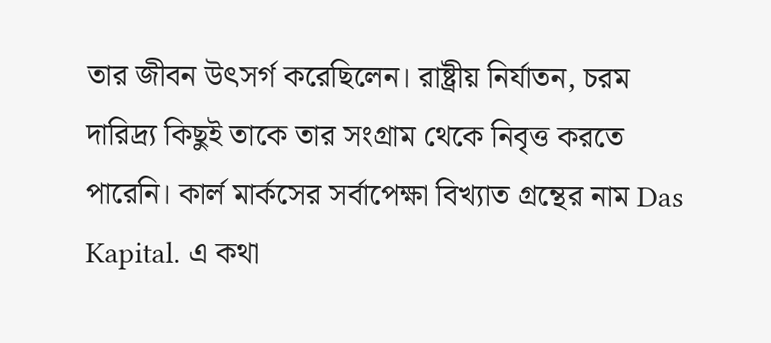তার জীবন উৎসর্গ করেছিলেন। রাষ্ট্রীয় নির্যাতন, চরম দারিদ্র্য কিছুই তাকে তার সংগ্রাম থেকে নিবৃত্ত করতে পারেনি। কার্ল মার্কসের সর্বাপেক্ষা বিখ্যাত গ্রন্থের নাম Das Kapital. এ কথা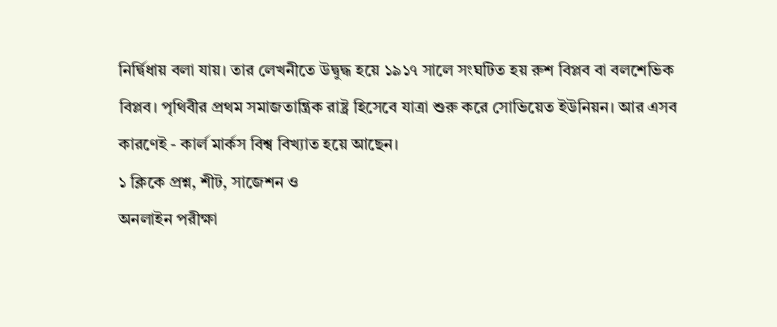নির্দ্বিধায় বলা যায়। তার লেখনীতে উদ্বুদ্ধ হয়ে ১৯১৭ সালে সংঘটিত হয় রুশ বিপ্লব বা বলশেভিক বিপ্লব। পৃথিবীর প্রথম সমাজতান্ত্রিক রাষ্ট্র হিসেবে যাত্রা শুরু করে সোভিয়েত ইউনিয়ন। আর এসব কারণেই - কার্ল মার্কস বিশ্ব বিখ্যাত হয়ে আছেন।
১ ক্লিকে প্রশ্ন, শীট, সাজেশন ও
অনলাইন পরীক্ষা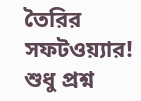তৈরির সফটওয়্যার!
শুধু প্রশ্ন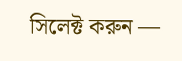সিলেক্ট করুন —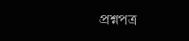প্রশ্নপত্র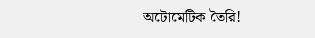অটোমেটিক তৈরি!